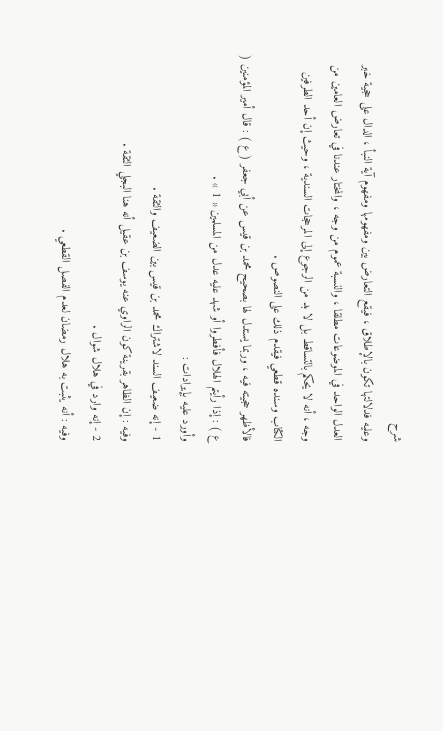شرح
وعليه فدلالتها تكون بالإطلاق ، فيقع التعارض بين ومفهومها ومفهوم آية النبأ ، الدال على حجية خبر العدل الواحد في الموضوعات مطلقا ، والنسبة عموم من وجه ، والمختار عندنا في تعارض العامين من وجه ، أنه لا يحكم بالتساقط بل لا بد من الرجوع إلى المرحجات السندية ، وحيث إن أحد الطرفين الكتاب وسنده قطعي فيقدم ذلك على النصوص .
فالأظهر حجيته فيه ، وربما يستدل لها بصحيح محمد بن قيس عن أبي جعفر ( ع ) : قال أمير المؤمنين ( ع ) : إذا رأيتم الهلال فأفطروا أو شهد عليه عدل من المسلمين « 1 » .
وأورد عليه بإيرادات :
1 - إنه ضعيف السند لاشتراك محمد بن قيس بين الضعيف والثقة .
وفيه : إن الظاهر بقرينة كون الراوي عنه يوسف بن عقيل أنه هنا البجلي الثقة .
2 - إنه وارد في هلال شوال .
وفيه : أنه يثبت به هلال رمضان لعدم الفصل القطعي .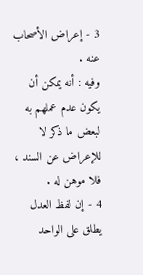3 - إعراض الأصحاب عنه .
وفيه : أنه يمكن أن يكون عدم عملهم به لبعض ما ذكر لا للإعراض عن السند ، فلا موهن له .
4 - إن لفظ العدل يطلق على الواحد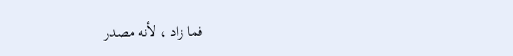فما زاد ، لأنه مصدر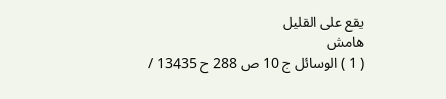يقع على القليل
هامش
( 1 ) الوسائل ج 10 ص 288 ح 13435 /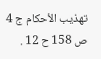تهذيب الأحكام ج 4 ص 158 ح 12 .